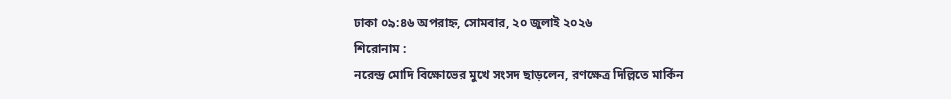ঢাকা ০৯:৪৬ অপরাহ্ন, সোমবার, ২০ জুলাই ২০২৬
শিরোনাম :
নরেন্দ্র মোদি বিক্ষোভের মুখে সংসদ ছাড়লেন, রণক্ষেত্র দিল্লিতে মার্কিন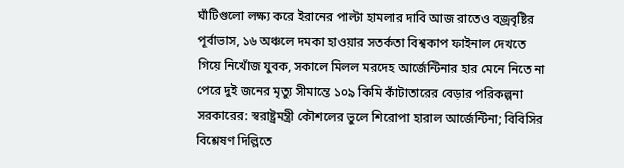ঘাঁটিগুলো লক্ষ্য করে ইরানের পাল্টা হামলার দাবি আজ রাতেও বজ্রবৃষ্টির পূর্বাভাস, ১৬ অঞ্চলে দমকা হাওয়ার সতর্কতা বিশ্বকাপ ফাইনাল দেখতে গিয়ে নিখোঁজ যুবক, সকালে মিলল মরদেহ আর্জেন্টিনার হার মেনে নিতে না পেরে দুই জনের মৃত্যু সীমান্তে ১০৯ কিমি কাঁটাতারের বেড়ার পরিকল্পনা সরকারের: স্বরাষ্ট্রমন্ত্রী কৌশলের ভুলে শিরোপা হারাল আর্জেন্টিনা; বিবিসির বিশ্লেষণ দিল্লিতে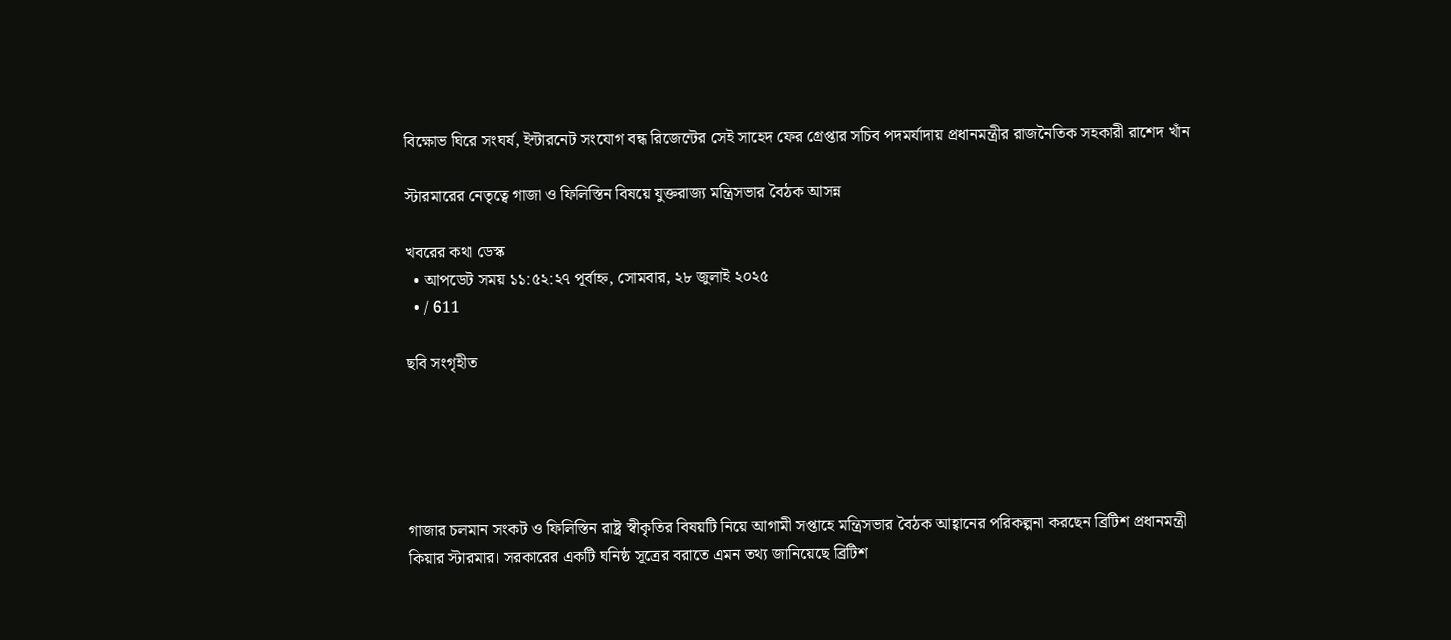বিক্ষোভ ঘিরে সংঘর্ষ, ইন্টারনেট সংযোগ বন্ধ রিজেন্টের সেই সাহেদ ফের গ্রেপ্তার সচিব পদমর্যাদায় প্রধানমন্ত্রীর রাজনৈতিক সহকারী রাশেদ খাঁন

স্টারমারের নেতৃত্বে গাজা ও ফিলিস্তিন বিষয়ে যুক্তরাজ্য মন্ত্রিসভার বৈঠক আসন্ন

খবরের কথা ডেস্ক
  • আপডেট সময় ১১:৫২:২৭ পূর্বাহ্ন, সোমবার, ২৮ জুলাই ২০২৫
  • / 611

ছবি সংগৃহীত





গাজার চলমান সংকট ও ফিলিস্তিন রাষ্ট্র স্বীকৃতির বিষয়টি নিয়ে আগামী সপ্তাহে মন্ত্রিসভার বৈঠক আহ্বানের পরিকল্পনা করছেন ব্রিটিশ প্রধানমন্ত্রী কিয়ার স্টারমার। সরকারের একটি ঘনিষ্ঠ সূত্রের বরাতে এমন তথ্য জানিয়েছে ব্রিটিশ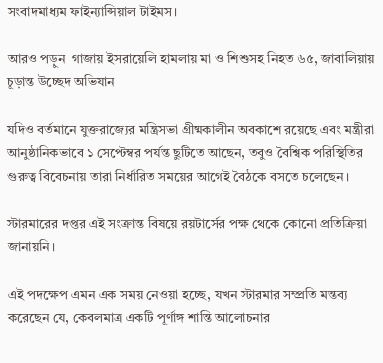সংবাদমাধ্যম ফাইন্যান্সিয়াল টাইমস।

আরও পড়ুন  গাজায় ইসরায়েলি হামলায় মা ও শিশুসহ নিহত ৬৫, জাবালিয়ায় চূড়ান্ত উচ্ছেদ অভিযান

যদিও বর্তমানে যুক্তরাজ্যের মন্ত্রিসভা গ্রীষ্মকালীন অবকাশে রয়েছে এবং মন্ত্রীরা আনুষ্ঠানিকভাবে ১ সেপ্টেম্বর পর্যন্ত ছুটিতে আছেন, তবুও বৈশ্বিক পরিস্থিতির গুরুত্ব বিবেচনায় তারা নির্ধারিত সময়ের আগেই বৈঠকে বসতে চলেছেন।

স্টারমারের দপ্তর এই সংক্রান্ত বিষয়ে রয়টার্সের পক্ষ থেকে কোনো প্রতিক্রিয়া জানায়নি।

এই পদক্ষেপ এমন এক সময় নেওয়া হচ্ছে, যখন স্টারমার সম্প্রতি মন্তব্য করেছেন যে, কেবলমাত্র একটি পূর্ণাঙ্গ শান্তি আলোচনার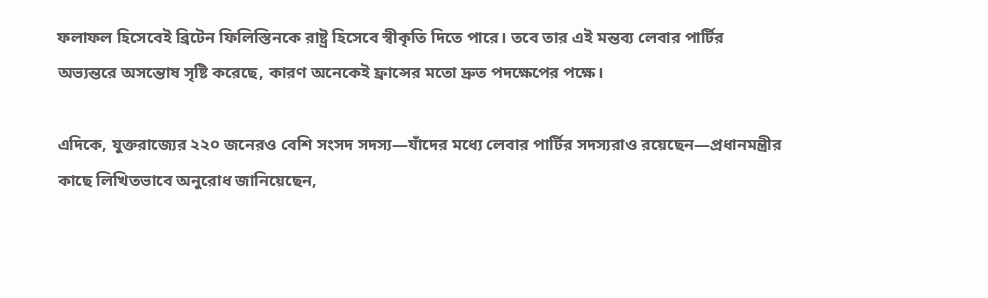ফলাফল হিসেবেই ব্রিটেন ফিলিস্তিনকে রাষ্ট্র হিসেবে স্বীকৃতি দিতে পারে। তবে তার এই মন্তব্য লেবার পার্টির অভ্যন্তরে অসন্তোষ সৃষ্টি করেছে, কারণ অনেকেই ফ্রান্সের মতো দ্রুত পদক্ষেপের পক্ষে।

এদিকে, যুক্তরাজ্যের ২২০ জনেরও বেশি সংসদ সদস্য—যাঁদের মধ্যে লেবার পার্টির সদস্যরাও রয়েছেন—প্রধানমন্ত্রীর কাছে লিখিতভাবে অনুরোধ জানিয়েছেন,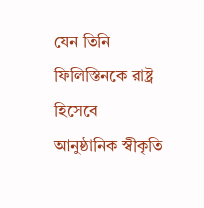যেন তিনি ফিলিস্তিনকে রাষ্ট্র হিসেবে আনুষ্ঠানিক স্বীকৃতি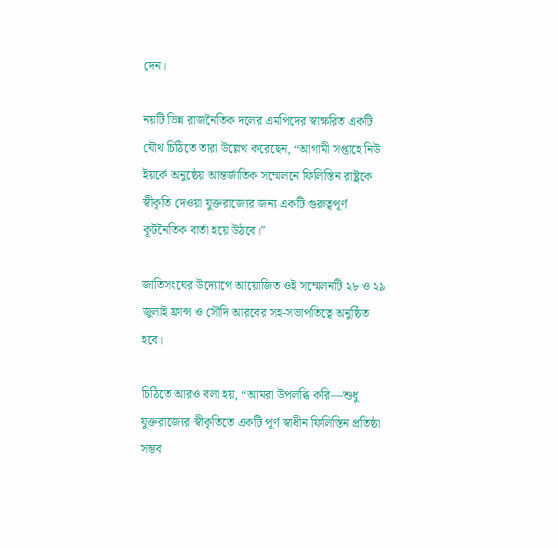দেন।

নয়টি ভিন্ন রাজনৈতিক দলের এমপিদের স্বাক্ষরিত একটি যৌথ চিঠিতে তারা উল্লেখ করেছেন, “আগামী সপ্তাহে নিউ ইয়র্কে অনুষ্ঠেয় আন্তর্জাতিক সম্মেলনে ফিলিস্তিন রাষ্ট্রকে স্বীকৃতি দেওয়া যুক্তরাজ্যের জন্য একটি গুরুত্বপূর্ণ কূটনৈতিক বার্তা হয়ে উঠবে।”

জাতিসংঘের উদ্যোগে আয়োজিত ওই সম্মেলনটি ২৮ ও ২৯ জুলাই ফ্রান্স ও সৌদি আরবের সহ-সভাপতিত্বে অনুষ্ঠিত হবে।

চিঠিতে আরও বলা হয়, “আমরা উপলব্ধি করি—শুধু যুক্তরাজ্যের স্বীকৃতিতে একটি পূর্ণ স্বাধীন ফিলিস্তিন প্রতিষ্ঠা সম্ভব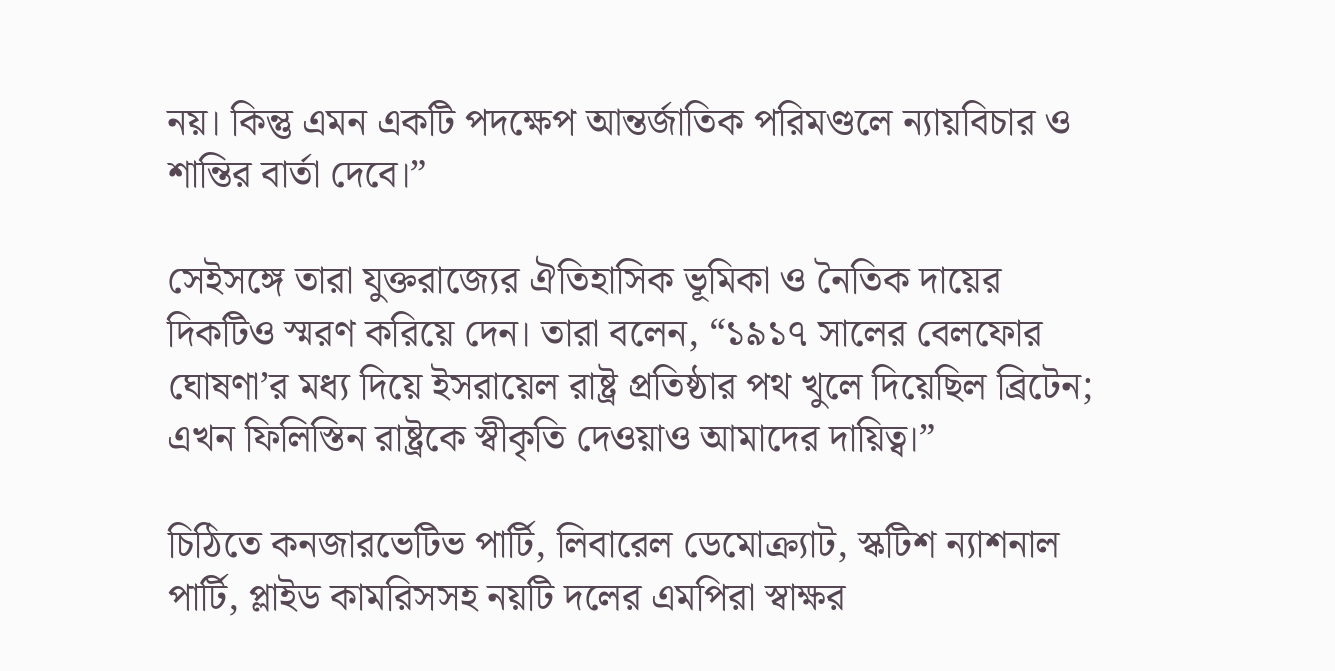নয়। কিন্তু এমন একটি পদক্ষেপ আন্তর্জাতিক পরিমণ্ডলে ন্যায়বিচার ও শান্তির বার্তা দেবে।”

সেইসঙ্গে তারা যুক্তরাজ্যের ঐতিহাসিক ভূমিকা ও নৈতিক দায়ের দিকটিও স্মরণ করিয়ে দেন। তারা বলেন, “১৯১৭ সালের বেলফোর ঘোষণা’র মধ্য দিয়ে ইসরায়েল রাষ্ট্র প্রতিষ্ঠার পথ খুলে দিয়েছিল ব্রিটেন; এখন ফিলিস্তিন রাষ্ট্রকে স্বীকৃতি দেওয়াও আমাদের দায়িত্ব।”

চিঠিতে কনজারভেটিভ পার্টি, লিবারেল ডেমোক্র্যাট, স্কটিশ ন্যাশনাল পার্টি, প্লাইড কামরিসসহ নয়টি দলের এমপিরা স্বাক্ষর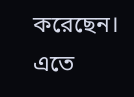করেছেন। এতে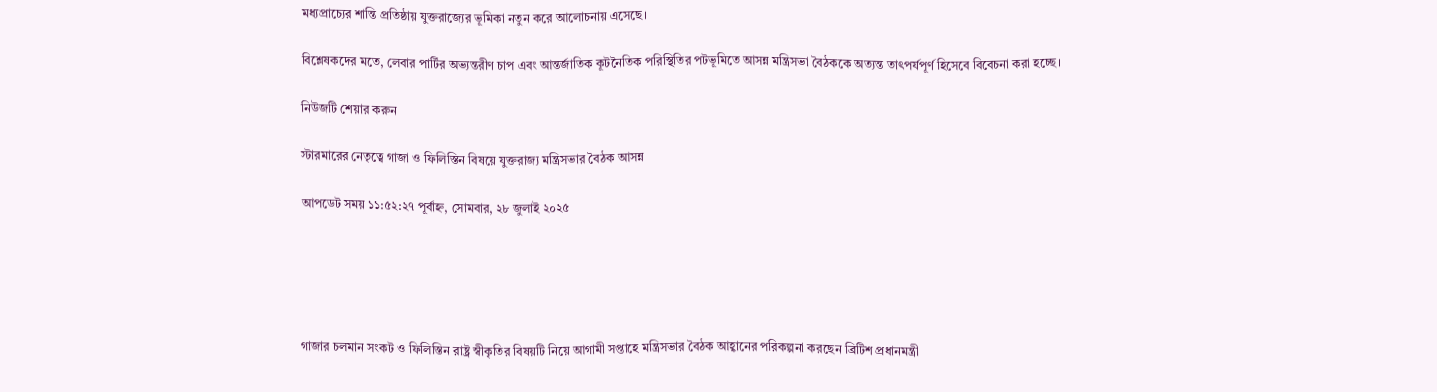মধ্যপ্রাচ্যের শান্তি প্রতিষ্ঠায় যুক্তরাজ্যের ভূমিকা নতুন করে আলোচনায় এসেছে।

বিশ্লেষকদের মতে, লেবার পার্টির অভ্যন্তরীণ চাপ এবং আন্তর্জাতিক কূটনৈতিক পরিস্থিতির পটভূমিতে আসন্ন মন্ত্রিসভা বৈঠককে অত্যন্ত তাৎপর্যপূর্ণ হিসেবে বিবেচনা করা হচ্ছে।

নিউজটি শেয়ার করুন

স্টারমারের নেতৃত্বে গাজা ও ফিলিস্তিন বিষয়ে যুক্তরাজ্য মন্ত্রিসভার বৈঠক আসন্ন

আপডেট সময় ১১:৫২:২৭ পূর্বাহ্ন, সোমবার, ২৮ জুলাই ২০২৫





গাজার চলমান সংকট ও ফিলিস্তিন রাষ্ট্র স্বীকৃতির বিষয়টি নিয়ে আগামী সপ্তাহে মন্ত্রিসভার বৈঠক আহ্বানের পরিকল্পনা করছেন ব্রিটিশ প্রধানমন্ত্রী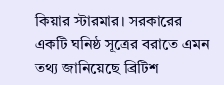কিয়ার স্টারমার। সরকারের একটি ঘনিষ্ঠ সূত্রের বরাতে এমন তথ্য জানিয়েছে ব্রিটিশ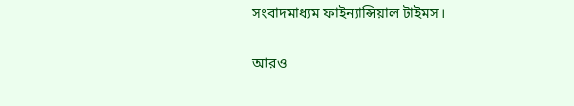সংবাদমাধ্যম ফাইন্যান্সিয়াল টাইমস।

আরও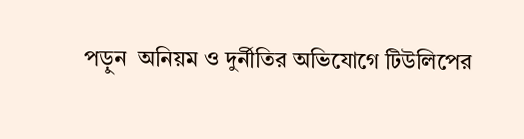পড়ুন  অনিয়ম ও দুর্নীতির অভিযোগে টিউলিপের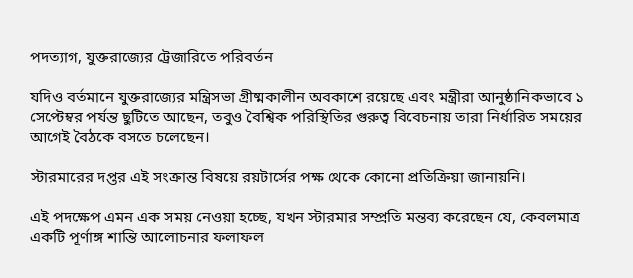পদত্যাগ, যুক্তরাজ্যের ট্রেজারিতে পরিবর্তন

যদিও বর্তমানে যুক্তরাজ্যের মন্ত্রিসভা গ্রীষ্মকালীন অবকাশে রয়েছে এবং মন্ত্রীরা আনুষ্ঠানিকভাবে ১ সেপ্টেম্বর পর্যন্ত ছুটিতে আছেন, তবুও বৈশ্বিক পরিস্থিতির গুরুত্ব বিবেচনায় তারা নির্ধারিত সময়ের আগেই বৈঠকে বসতে চলেছেন।

স্টারমারের দপ্তর এই সংক্রান্ত বিষয়ে রয়টার্সের পক্ষ থেকে কোনো প্রতিক্রিয়া জানায়নি।

এই পদক্ষেপ এমন এক সময় নেওয়া হচ্ছে, যখন স্টারমার সম্প্রতি মন্তব্য করেছেন যে, কেবলমাত্র একটি পূর্ণাঙ্গ শান্তি আলোচনার ফলাফল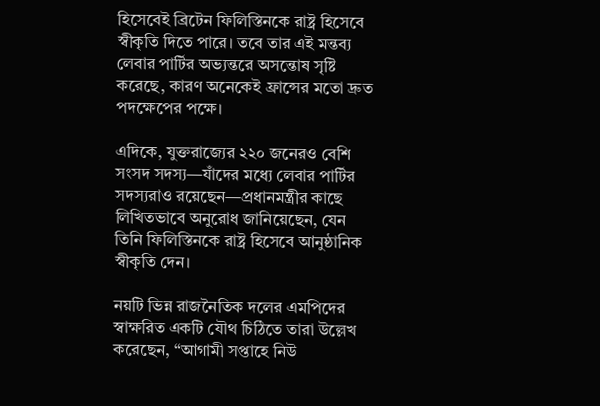হিসেবেই ব্রিটেন ফিলিস্তিনকে রাষ্ট্র হিসেবে স্বীকৃতি দিতে পারে। তবে তার এই মন্তব্য লেবার পার্টির অভ্যন্তরে অসন্তোষ সৃষ্টি করেছে, কারণ অনেকেই ফ্রান্সের মতো দ্রুত পদক্ষেপের পক্ষে।

এদিকে, যুক্তরাজ্যের ২২০ জনেরও বেশি সংসদ সদস্য—যাঁদের মধ্যে লেবার পার্টির সদস্যরাও রয়েছেন—প্রধানমন্ত্রীর কাছে লিখিতভাবে অনুরোধ জানিয়েছেন, যেন তিনি ফিলিস্তিনকে রাষ্ট্র হিসেবে আনুষ্ঠানিক স্বীকৃতি দেন।

নয়টি ভিন্ন রাজনৈতিক দলের এমপিদের স্বাক্ষরিত একটি যৌথ চিঠিতে তারা উল্লেখ করেছেন, “আগামী সপ্তাহে নিউ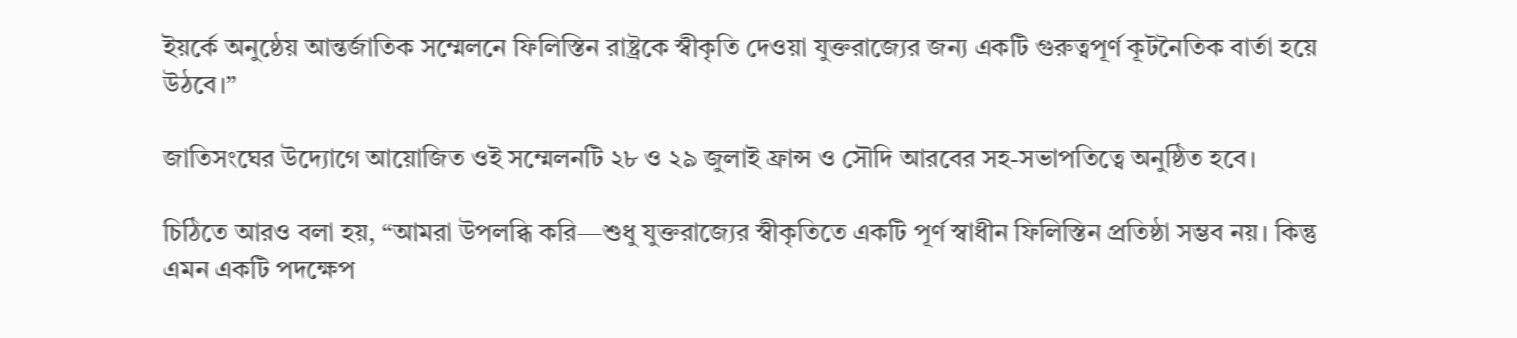ইয়র্কে অনুষ্ঠেয় আন্তর্জাতিক সম্মেলনে ফিলিস্তিন রাষ্ট্রকে স্বীকৃতি দেওয়া যুক্তরাজ্যের জন্য একটি গুরুত্বপূর্ণ কূটনৈতিক বার্তা হয়ে উঠবে।”

জাতিসংঘের উদ্যোগে আয়োজিত ওই সম্মেলনটি ২৮ ও ২৯ জুলাই ফ্রান্স ও সৌদি আরবের সহ-সভাপতিত্বে অনুষ্ঠিত হবে।

চিঠিতে আরও বলা হয়, “আমরা উপলব্ধি করি—শুধু যুক্তরাজ্যের স্বীকৃতিতে একটি পূর্ণ স্বাধীন ফিলিস্তিন প্রতিষ্ঠা সম্ভব নয়। কিন্তু এমন একটি পদক্ষেপ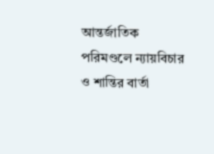আন্তর্জাতিক পরিমণ্ডলে ন্যায়বিচার ও শান্তির বার্তা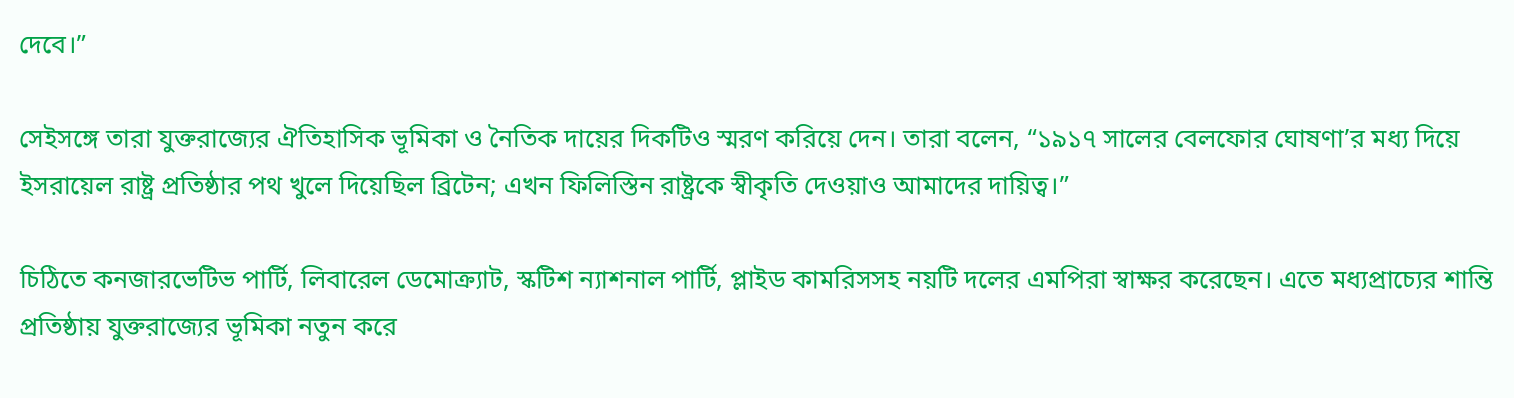দেবে।”

সেইসঙ্গে তারা যুক্তরাজ্যের ঐতিহাসিক ভূমিকা ও নৈতিক দায়ের দিকটিও স্মরণ করিয়ে দেন। তারা বলেন, “১৯১৭ সালের বেলফোর ঘোষণা’র মধ্য দিয়ে ইসরায়েল রাষ্ট্র প্রতিষ্ঠার পথ খুলে দিয়েছিল ব্রিটেন; এখন ফিলিস্তিন রাষ্ট্রকে স্বীকৃতি দেওয়াও আমাদের দায়িত্ব।”

চিঠিতে কনজারভেটিভ পার্টি, লিবারেল ডেমোক্র্যাট, স্কটিশ ন্যাশনাল পার্টি, প্লাইড কামরিসসহ নয়টি দলের এমপিরা স্বাক্ষর করেছেন। এতে মধ্যপ্রাচ্যের শান্তি প্রতিষ্ঠায় যুক্তরাজ্যের ভূমিকা নতুন করে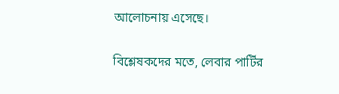আলোচনায় এসেছে।

বিশ্লেষকদের মতে, লেবার পার্টির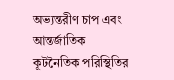অভ্যন্তরীণ চাপ এবং আন্তর্জাতিক কূটনৈতিক পরিস্থিতির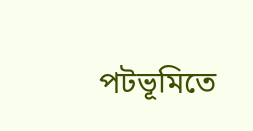পটভূমিতে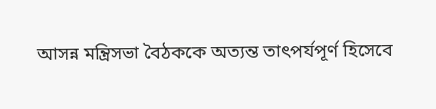আসন্ন মন্ত্রিসভা বৈঠককে অত্যন্ত তাৎপর্যপূর্ণ হিসেবে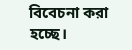বিবেচনা করা হচ্ছে।